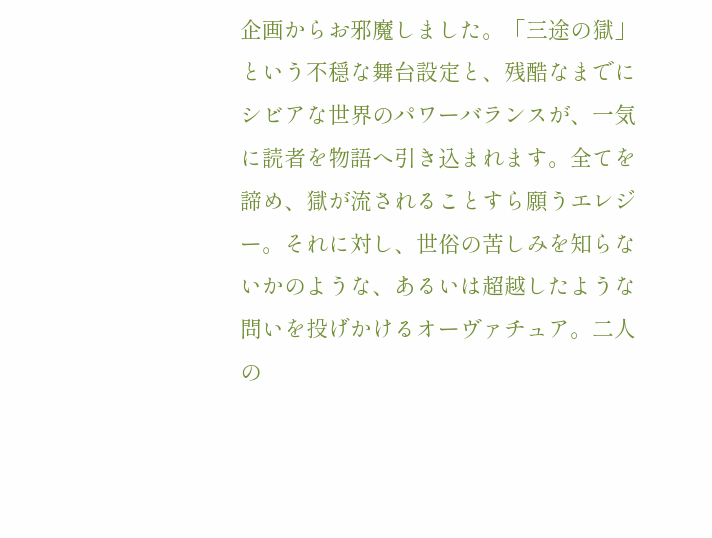企画からお邪魔しました。「三途の獄」という不穏な舞台設定と、残酷なまでにシビアな世界のパワーバランスが、一気に読者を物語へ引き込まれます。全てを諦め、獄が流されることすら願うエレジー。それに対し、世俗の苦しみを知らないかのような、あるいは超越したような問いを投げかけるオーヴァチュア。二人の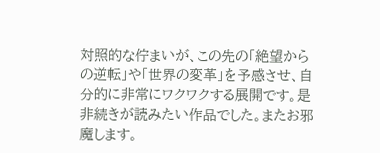対照的な佇まいが、この先の「絶望からの逆転」や「世界の変革」を予感させ、自分的に非常にワクワクする展開です。是非続きが読みたい作品でした。またお邪魔します。